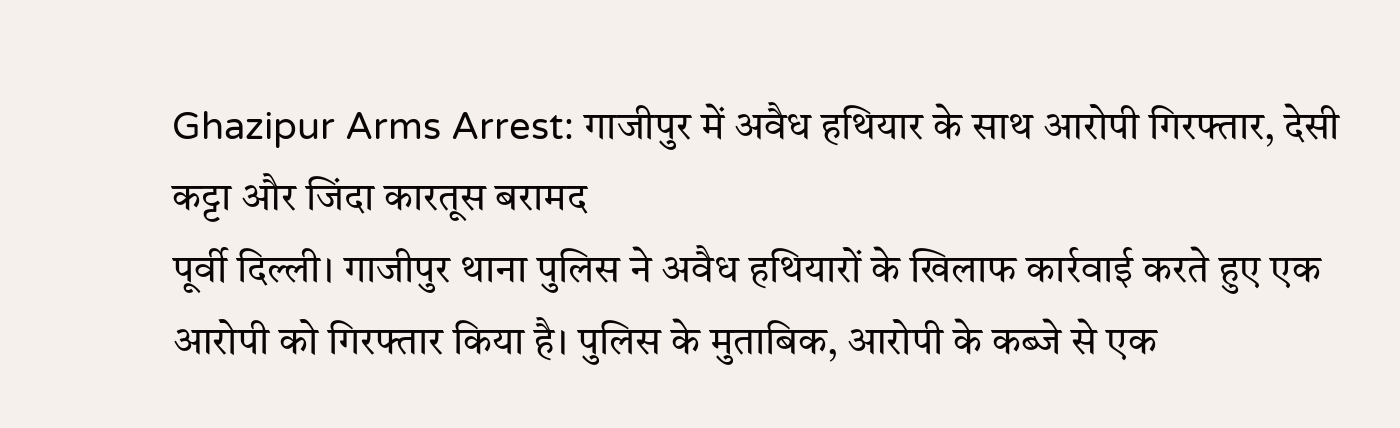Ghazipur Arms Arrest: गाजीपुर में अवैध हथियार के साथ आरोपी गिरफ्तार, देसी कट्टा और जिंदा कारतूस बरामद
पूर्वी दिल्ली। गाजीपुर थाना पुलिस ने अवैध हथियारों के खिलाफ कार्रवाई करते हुए एक आरोपी को गिरफ्तार किया है। पुलिस के मुताबिक, आरोपी के कब्जे से एक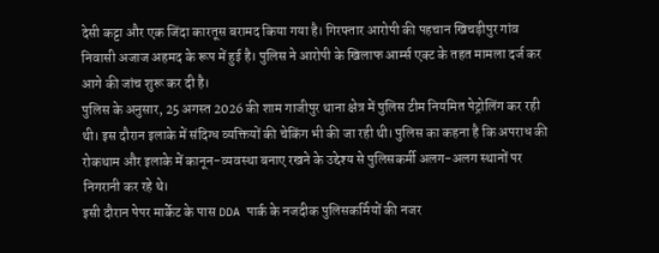देसी कट्टा और एक जिंदा कारतूस बरामद किया गया है। गिरफ्तार आरोपी की पहचान खिचड़ीपुर गांव निवासी अजाज अहमद के रूप में हुई है। पुलिस ने आरोपी के खिलाफ आर्म्स एक्ट के तहत मामला दर्ज कर आगे की जांच शुरू कर दी है।
पुलिस के अनुसार, 25 अगस्त 2026 की शाम गाजीपुर थाना क्षेत्र में पुलिस टीम नियमित पेट्रोलिंग कर रही थी। इस दौरान इलाके में संदिग्ध व्यक्तियों की चेकिंग भी की जा रही थी। पुलिस का कहना है कि अपराध की रोकथाम और इलाके में कानून-व्यवस्था बनाए रखने के उद्देश्य से पुलिसकर्मी अलग-अलग स्थानों पर निगरानी कर रहे थे।
इसी दौरान पेपर मार्केट के पास DDA पार्क के नजदीक पुलिसकर्मियों की नजर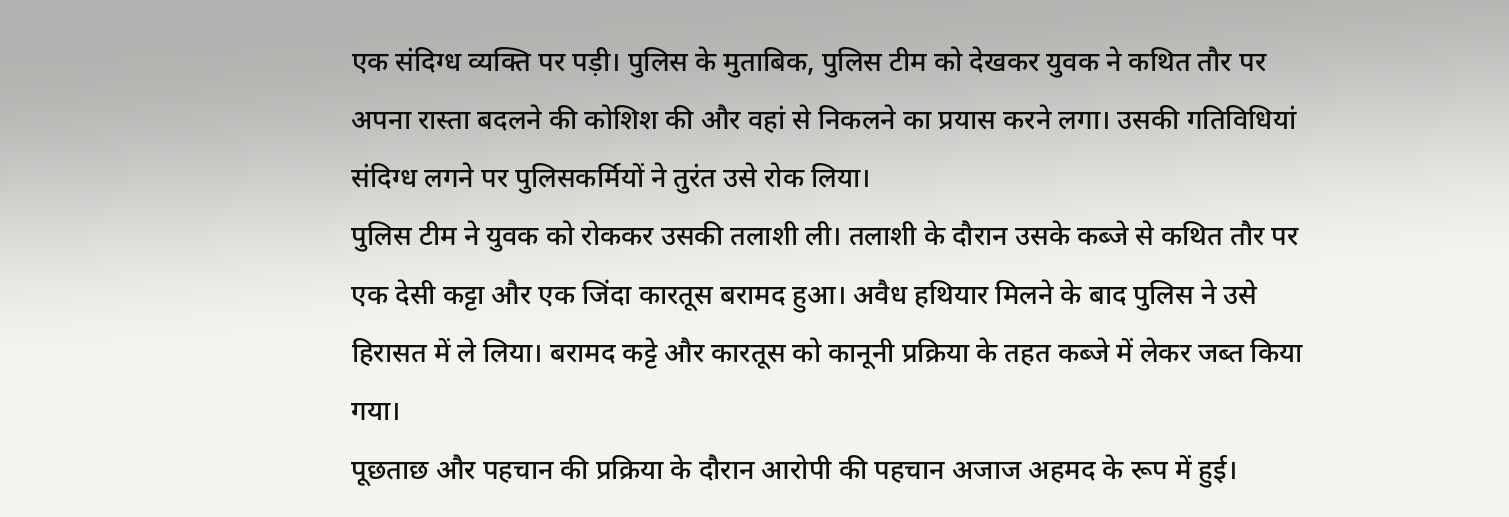एक संदिग्ध व्यक्ति पर पड़ी। पुलिस के मुताबिक, पुलिस टीम को देखकर युवक ने कथित तौर पर अपना रास्ता बदलने की कोशिश की और वहां से निकलने का प्रयास करने लगा। उसकी गतिविधियां संदिग्ध लगने पर पुलिसकर्मियों ने तुरंत उसे रोक लिया।
पुलिस टीम ने युवक को रोककर उसकी तलाशी ली। तलाशी के दौरान उसके कब्जे से कथित तौर पर एक देसी कट्टा और एक जिंदा कारतूस बरामद हुआ। अवैध हथियार मिलने के बाद पुलिस ने उसे हिरासत में ले लिया। बरामद कट्टे और कारतूस को कानूनी प्रक्रिया के तहत कब्जे में लेकर जब्त किया गया।
पूछताछ और पहचान की प्रक्रिया के दौरान आरोपी की पहचान अजाज अहमद के रूप में हुई।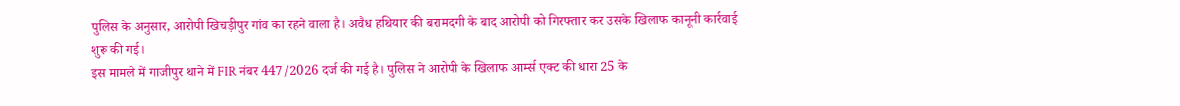पुलिस के अनुसार, आरोपी खिचड़ीपुर गांव का रहने वाला है। अवैध हथियार की बरामदगी के बाद आरोपी को गिरफ्तार कर उसके खिलाफ कानूनी कार्रवाई शुरू की गई।
इस मामले में गाजीपुर थाने में FIR नंबर 447/2026 दर्ज की गई है। पुलिस ने आरोपी के खिलाफ आर्म्स एक्ट की धारा 25 के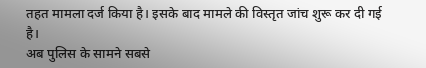तहत मामला दर्ज किया है। इसके बाद मामले की विस्तृत जांच शुरू कर दी गई है।
अब पुलिस के सामने सबसे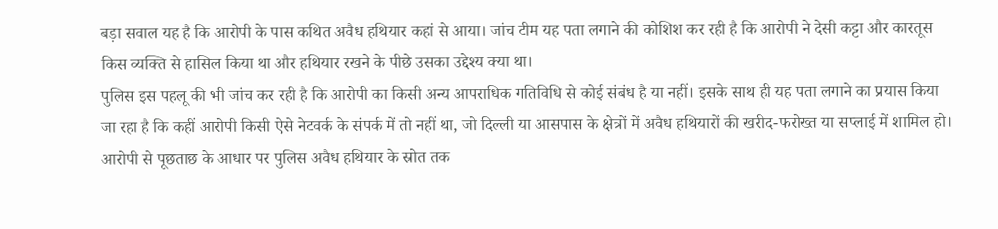बड़ा सवाल यह है कि आरोपी के पास कथित अवैध हथियार कहां से आया। जांच टीम यह पता लगाने की कोशिश कर रही है कि आरोपी ने देसी कट्टा और कारतूस किस व्यक्ति से हासिल किया था और हथियार रखने के पीछे उसका उद्देश्य क्या था।
पुलिस इस पहलू की भी जांच कर रही है कि आरोपी का किसी अन्य आपराधिक गतिविधि से कोई संबंध है या नहीं। इसके साथ ही यह पता लगाने का प्रयास किया जा रहा है कि कहीं आरोपी किसी ऐसे नेटवर्क के संपर्क में तो नहीं था, जो दिल्ली या आसपास के क्षेत्रों में अवैध हथियारों की खरीद-फरोख्त या सप्लाई में शामिल हो।
आरोपी से पूछताछ के आधार पर पुलिस अवैध हथियार के स्रोत तक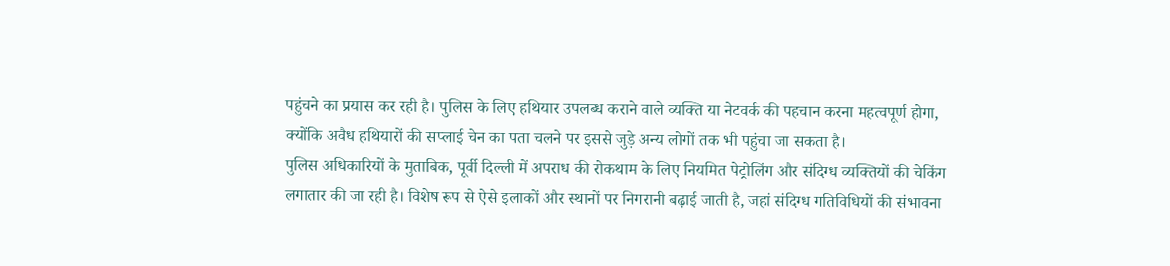पहुंचने का प्रयास कर रही है। पुलिस के लिए हथियार उपलब्ध कराने वाले व्यक्ति या नेटवर्क की पहचान करना महत्वपूर्ण होगा, क्योंकि अवैध हथियारों की सप्लाई चेन का पता चलने पर इससे जुड़े अन्य लोगों तक भी पहुंचा जा सकता है।
पुलिस अधिकारियों के मुताबिक, पूर्वी दिल्ली में अपराध की रोकथाम के लिए नियमित पेट्रोलिंग और संदिग्ध व्यक्तियों की चेकिंग लगातार की जा रही है। विशेष रूप से ऐसे इलाकों और स्थानों पर निगरानी बढ़ाई जाती है, जहां संदिग्ध गतिविधियों की संभावना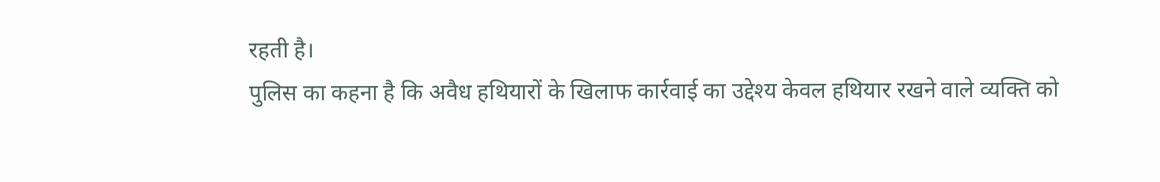रहती है।
पुलिस का कहना है कि अवैध हथियारों के खिलाफ कार्रवाई का उद्देश्य केवल हथियार रखने वाले व्यक्ति को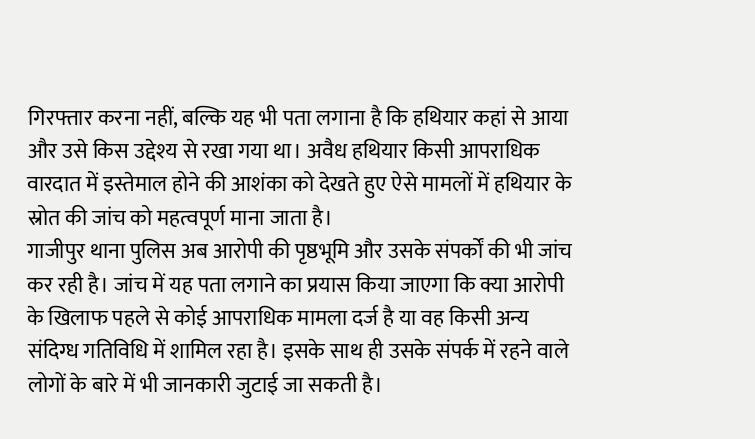गिरफ्तार करना नहीं, बल्कि यह भी पता लगाना है कि हथियार कहां से आया और उसे किस उद्देश्य से रखा गया था। अवैध हथियार किसी आपराधिक वारदात में इस्तेमाल होने की आशंका को देखते हुए ऐसे मामलों में हथियार के स्रोत की जांच को महत्वपूर्ण माना जाता है।
गाजीपुर थाना पुलिस अब आरोपी की पृष्ठभूमि और उसके संपर्कों की भी जांच कर रही है। जांच में यह पता लगाने का प्रयास किया जाएगा कि क्या आरोपी के खिलाफ पहले से कोई आपराधिक मामला दर्ज है या वह किसी अन्य संदिग्ध गतिविधि में शामिल रहा है। इसके साथ ही उसके संपर्क में रहने वाले लोगों के बारे में भी जानकारी जुटाई जा सकती है।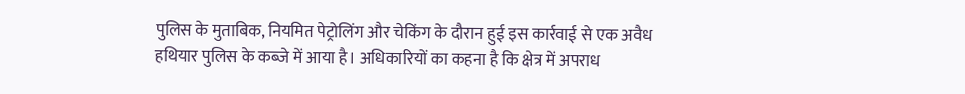पुलिस के मुताबिक, नियमित पेट्रोलिंग और चेकिंग के दौरान हुई इस कार्रवाई से एक अवैध हथियार पुलिस के कब्जे में आया है। अधिकारियों का कहना है कि क्षेत्र में अपराध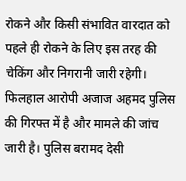रोकने और किसी संभावित वारदात को पहले ही रोकने के लिए इस तरह की चेकिंग और निगरानी जारी रहेगी।
फिलहाल आरोपी अजाज अहमद पुलिस की गिरफ्त में है और मामले की जांच जारी है। पुलिस बरामद देसी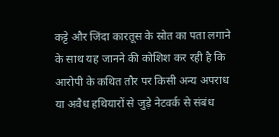कट्टे और जिंदा कारतूस के स्रोत का पता लगाने के साथ यह जानने की कोशिश कर रही है कि आरोपी के कथित तौर पर किसी अन्य अपराध या अवैध हथियारों से जुड़े नेटवर्क से संबंध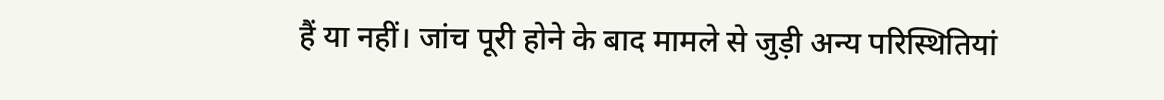हैं या नहीं। जांच पूरी होने के बाद मामले से जुड़ी अन्य परिस्थितियां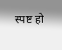स्पष्ट हो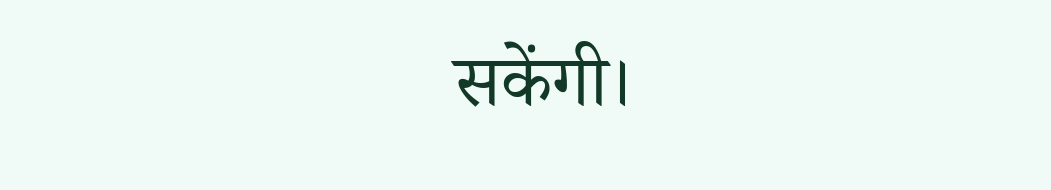सकेंगी।